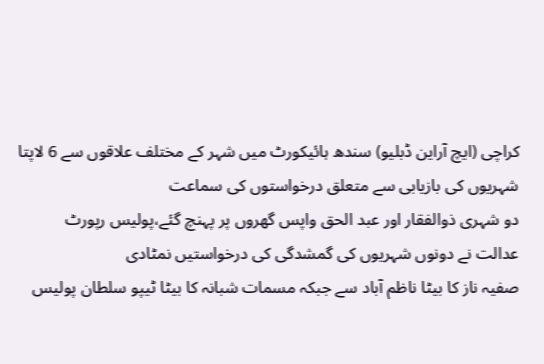کراچی (ایچ آراین ڈبلیو) سندھ ہائیکورٹ میں شہر کے مختلف علاقوں سے 6 لاپتا شہریوں کی بازیابی سے متعلق درخواستوں کی سماعت
دو شہری ذوالفقار اور عبد الحق واپس گھروں پر پہنچ گئے،پولیس رپورٹ
عدالت نے دونوں شہریوں کی گمشدگی کی درخواستیں نمٹادی
صفیہ ناز کا بیٹا ناظم آباد سے جبکہ مسمات شبانہ کا بیٹا ٹیپو سلطان پولیس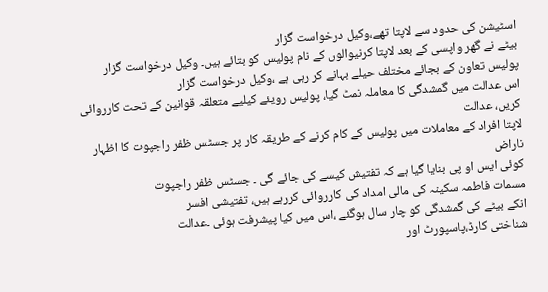اسٹیشن کی حدود سے لاپتا تھے،وکیل درخواست گزار
بیٹے نے گھر واپسی کے بعد لاپتا کرنیوالوں کے نام پولیس کو بتائے ہیں۔ وکیل درخواست گزار
پولیس تعاون کے بجائے مختلف حیلے بہانے کر رہی ہے ،وکیل درخواست گزار
اس عدالت میں گمشدگی کا معاملہ نمٹ گیا، پولیس رویئے کیلیے متعلقہ قوانین کے تحت کارروائی کریں، عدالت
لاپتا افراد کے معاملات میں پولیس کے کام کرنے کے طریقہ کار پر جسٹس ظفر راجپوت کا اظہار ناراض
کوئی ایس او پی بنایا گیا ہے کہ تفتیش کیسے کی جائے گی ۔ جسٹس ظفر راجپوت
مسمات فاطمہ سکینہ کی مالی امداد کی کارروائی کررہے ہیں، تفتیشی افسر
انکے بیٹے کی گمشدگی کو چار سال ہوگئے ،اس میں کیا پیشرفت ہوئی ۔عدالت
شناختی کارڈ،پاسپورٹ اور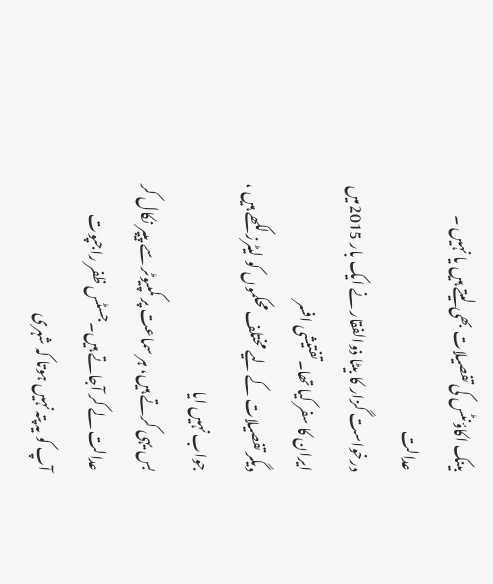بینک اکاؤنٹس کی تفصیلات بھی لیتے ہیں یا نہیں ۔ عدالت
درخواست گزار کا بیٹا ذوالفقار نے ایک بار 2015میں ایران کا سفر کیا تھا۔تفتیشی افسر
دیگر تفصیلات کے لیے مختلف محکموں کو لیٹرز لکھے ہیں ، جواب نہیں ایا
بس یہی کرتے ہیں، ہر سماعت پر کمپیوٹر سے پیپر نکال کر عدالت لے کر آجاتے ہیں۔جسٹس ظفر راجپوت
آپ کو یہ پتہ نہیں ہوتا کہ شہری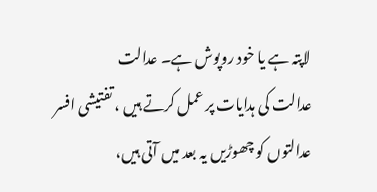لاپتہ ہے یا خود روپوش ہے۔ عدالت
عدالت کی ہدایات پر عمل کرتے ہیں ، تفتیشی افسر
عدالتوں کو چھوڑیں یہ بعد میں آتی ہیں،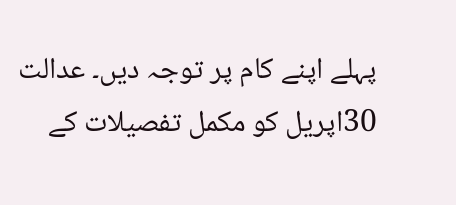پہلے اپنے کام پر توجہ دیں۔ عدالت
30اپریل کو مکمل تفصیلات کے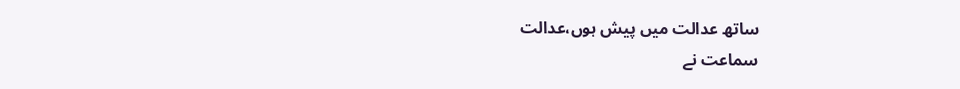ساتھ عدالت میں پیش ہوں،عدالت
سماعت نے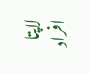لاپتا افراد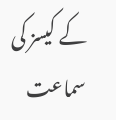کے کیسز کی سماعت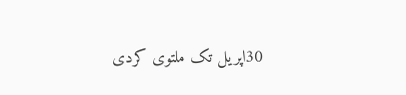30اپریل تک ملتوی کردی